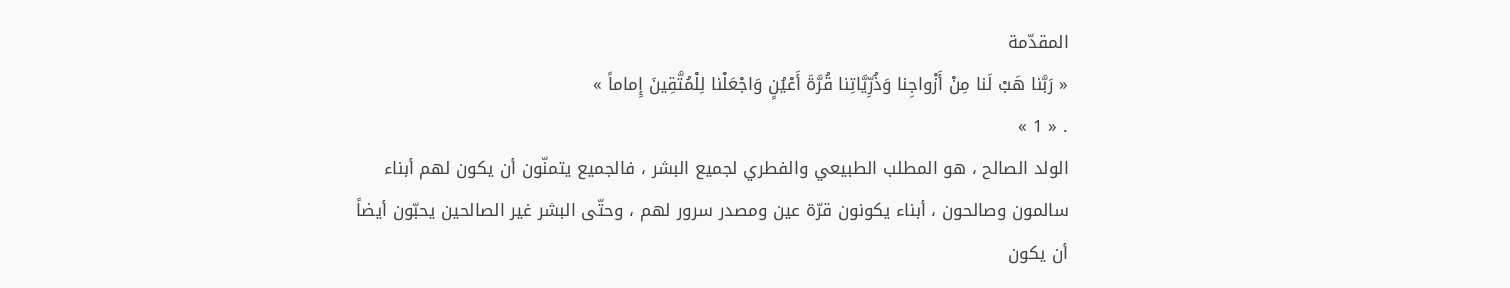المقدّمة
« رَبَّنا هَبْ لَنا مِنْ أَزْواجِنا وَذُرِّيَّاتِنا قُرَّةَ أَعْيُنٍ وَاجْعَلْنا لِلْمُتَّقِينَ إِماماً »
. « 1 »
الولد الصالح ، هو المطلب الطبيعي والفطري لجميع البشر ، فالجميع يتمنّون أن يكون لهم أبناء سالمون وصالحون ، أبناء يكونون قرّة عين ومصدر سرور لهم ، وحتّى البشر غير الصالحين يحبّون أيضاً أن يكون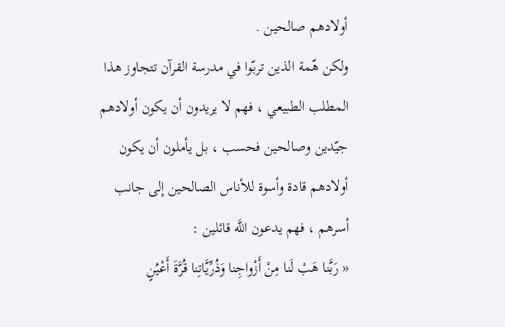أولادهم صالحين .
ولكن هّمة الذين تربّوا في مدرسة القرآن تتجاوز هذا المطلب الطبيعي ، فهم لا يريدون أن يكون أولادهم جيّدين وصالحين فحسب ، بل يأملون أن يكون أولادهم قادة وأسوة للأناس الصالحين إلى جانب أسرهم ، فهم يدعون اللَّه قائلين :
« رَبَّنا هَبْ لَنا مِنْ أَزْواجِنا وَذُرِّيَّاتِنا قُرَّةَ أَعْيُنٍ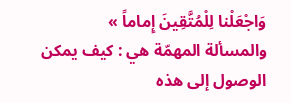وَاجْعَلْنا لِلْمُتَّقِينَ إِماماً »
والمسألة المهمّة هي : كيف يمكن الوصول إلى هذه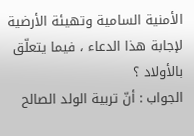الأمنية السامية وتهيئة الأرضية لإجابة هذا الدعاء ، فيما يتعلّق بالأولاد ؟
الجواب : أنّ تربية الولد الصالح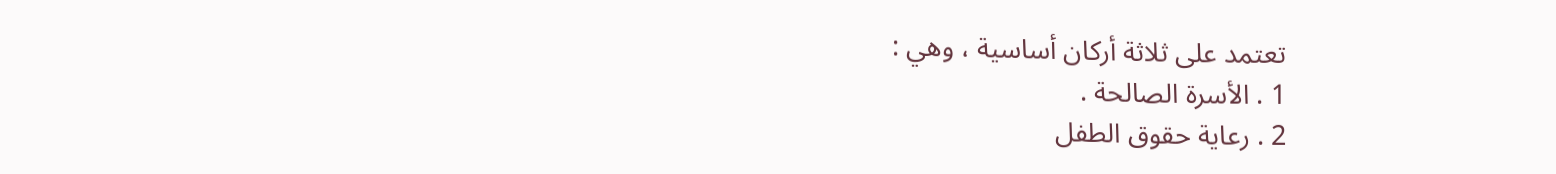تعتمد على ثلاثة أركان أساسية ، وهي :
1 . الأسرة الصالحة .
2 . رعاية حقوق الطفل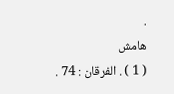.
هامش
( 1 ) . الفرقان : 74 .